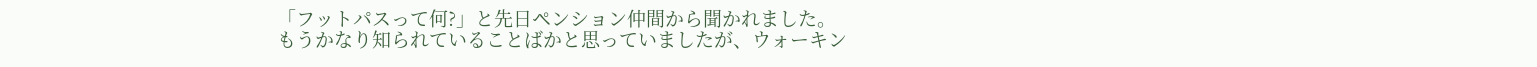「フットパスって何?」と先日ペンション仲間から聞かれました。
もうかなり知られていることばかと思っていましたが、ウォーキン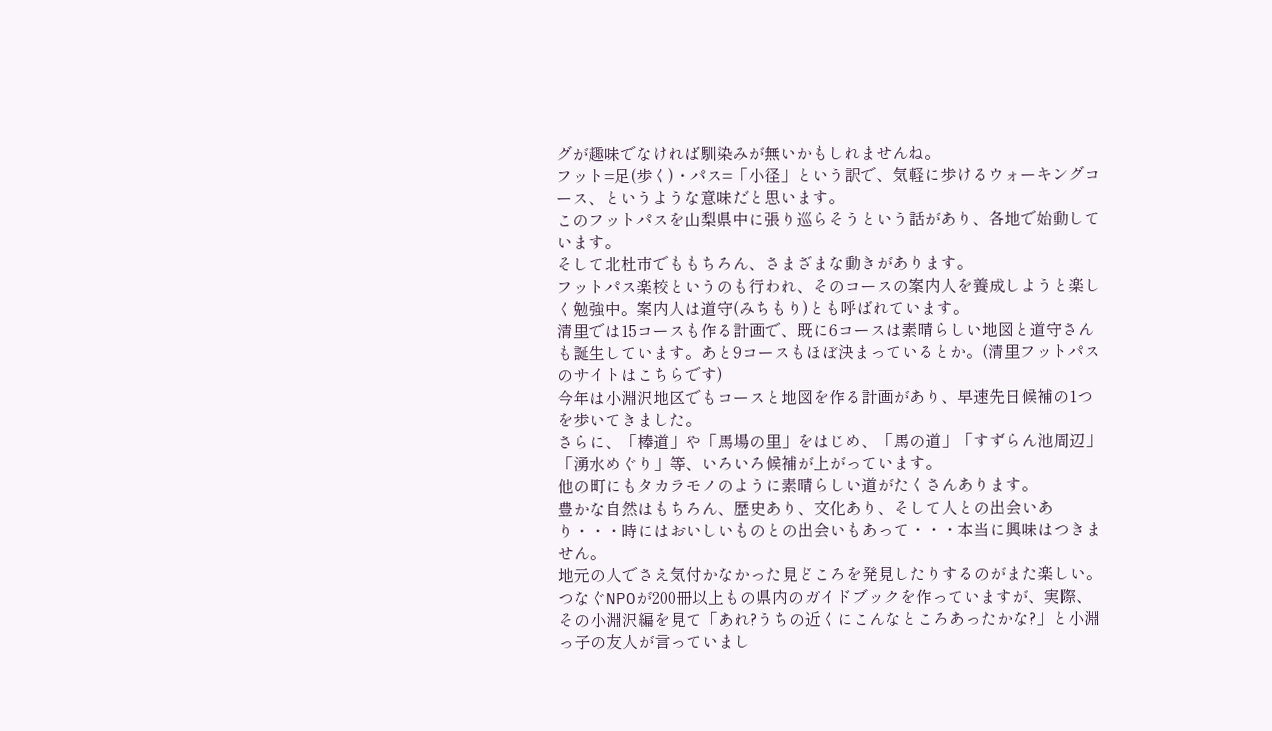グが趣味でなければ馴染みが無いかもしれませんね。
フット=足(歩く)・パス=「小径」という訳で、気軽に歩けるウォーキングコース、というような意味だと思います。
このフットパスを山梨県中に張り巡らそうという話があり、各地で始動しています。
そして北杜市でももちろん、さまざまな動きがあります。
フットパス楽校というのも行われ、そのコースの案内人を養成しようと楽しく勉強中。案内人は道守(みちもり)とも呼ばれています。
清里では15コースも作る計画で、既に6コースは素晴らしい地図と道守さんも誕生しています。あと9コースもほぼ決まっているとか。(清里フットパスのサイトはこちらです)
今年は小淵沢地区でもコースと地図を作る計画があり、早速先日候補の1つを歩いてきました。
さらに、「棒道」や「馬場の里」をはじめ、「馬の道」「すずらん池周辺」「湧水めぐり」等、いろいろ候補が上がっています。
他の町にもタカラモノのように素晴らしい道がたくさんあります。
豊かな自然はもちろん、歴史あり、文化あり、そして人との出会いあり・・・時にはおいしいものとの出会いもあって・・・本当に興味はつきません。
地元の人でさえ気付かなかった見どころを発見したりするのがまた楽しい。
つなぐNPOが200冊以上もの県内のガイドブックを作っていますが、実際、その小淵沢編を見て「あれ?うちの近くにこんなところあったかな?」と小淵っ子の友人が言っていまし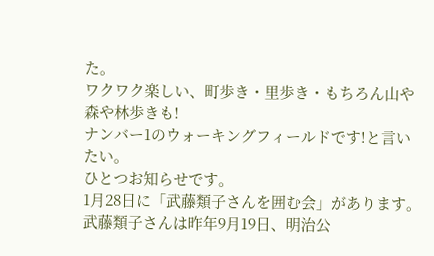た。
ワクワク楽しい、町歩き・里歩き・もちろん山や森や林歩きも!
ナンバー1のウォーキングフィールドです!と言いたい。
ひとつお知らせです。
1月28日に「武藤類子さんを囲む会」があります。
武藤類子さんは昨年9月19日、明治公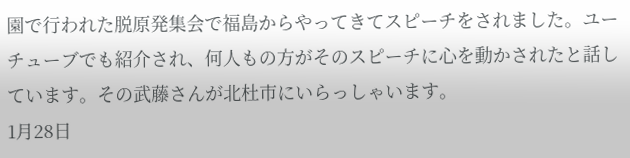園で行われた脱原発集会で福島からやってきてスピーチをされました。ユーチューブでも紹介され、何人もの方がそのスピーチに心を動かされたと話しています。その武藤さんが北杜市にいらっしゃいます。
1月28日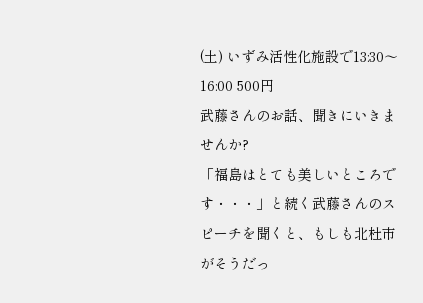(土) いずみ活性化施設で13:30〜16:00 500円
武藤さんのお話、聞きにいきませんか?
「福島はとても美しいところです・・・」と続く武藤さんのスピーチを聞くと、もしも北杜市がそうだっ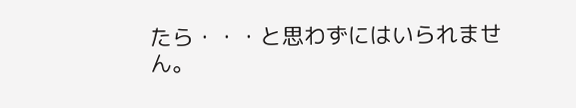たら・・・と思わずにはいられません。